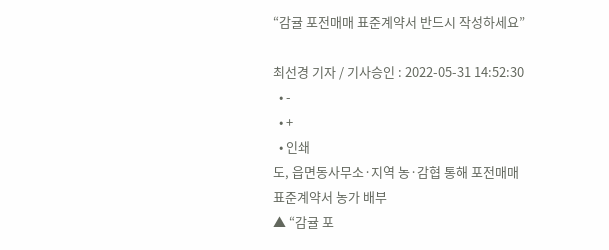“감귤 포전매매 표준계약서 반드시 작성하세요”

최선경 기자 / 기사승인 : 2022-05-31 14:52:30
  • -
  • +
  • 인쇄
도, 읍면동사무소·지역 농·감협 통해 포전매매 표준계약서 농가 배부
▲ “감귤 포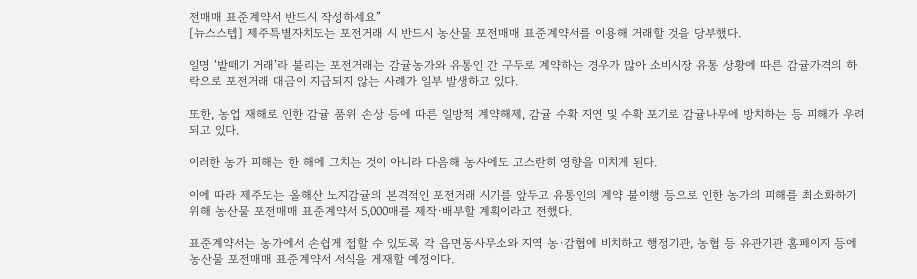전매매 표준계약서 반드시 작성하세요”
[뉴스스텝] 제주특별자치도는 포전거래 시 반드시 농산물 포전매매 표준계약서를 이용해 거래할 것을 당부했다.

일명 ‘밭떼기 거래’라 불리는 포전거래는 감귤농가와 유통인 간 구두로 계약하는 경우가 많아 소비시장 유통 상황에 따른 감귤가격의 하락으로 포전거래 대금이 지급되지 않는 사례가 일부 발생하고 있다.

또한, 농업 재해로 인한 감귤 품위 손상 등에 따른 일방적 계약해제, 감귤 수확 지연 및 수확 포기로 감귤나무에 방치하는 등 피해가 우려되고 있다.

이러한 농가 피해는 한 해에 그치는 것이 아니라 다음해 농사에도 고스란히 영향을 미치게 된다.

이에 따라 제주도는 올해산 노지감귤의 본격적인 포전거래 시기를 앞두고 유통인의 계약 불이행 등으로 인한 농가의 피해를 최소화하기 위해 농산물 포전매매 표준계약서 5,000매를 제작·배부할 계획이라고 전했다.

표준계약서는 농가에서 손쉽게 접할 수 있도록 각 읍면동사무소와 지역 농·감협에 비치하고 행정기관, 농협 등 유관기관 홈페이지 등에 농산물 포전매매 표준계약서 서식을 게재할 예정이다.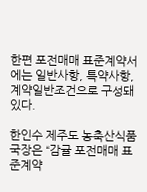한편 포전매매 표준계약서에는 일반사항, 특약사항, 계약일반조건으로 구성돼 있다.

한인수 제주도 농축산식품국장은 “감귤 포전매매 표준계약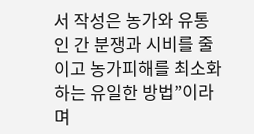서 작성은 농가와 유통인 간 분쟁과 시비를 줄이고 농가피해를 최소화하는 유일한 방법”이라며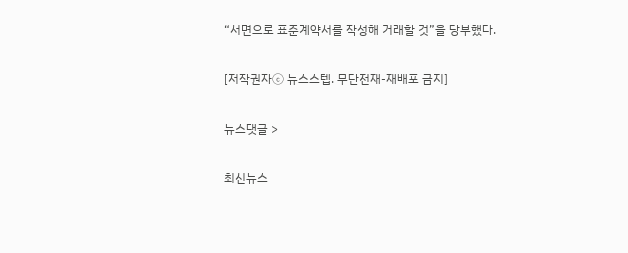“서면으로 표준계약서를 작성해 거래할 것”을 당부했다.

[저작권자ⓒ 뉴스스텝. 무단전재-재배포 금지]

뉴스댓글 >

최신뉴스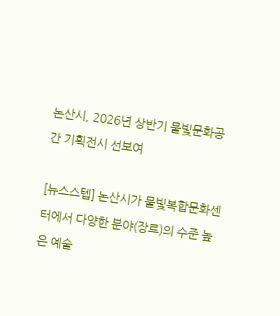논산시, 2026년 상반기 물빛문화공간 기획전시 선보여

[뉴스스텝] 논산시가 물빛복합문화센터에서 다양한 분야(장르)의 수준 높은 예술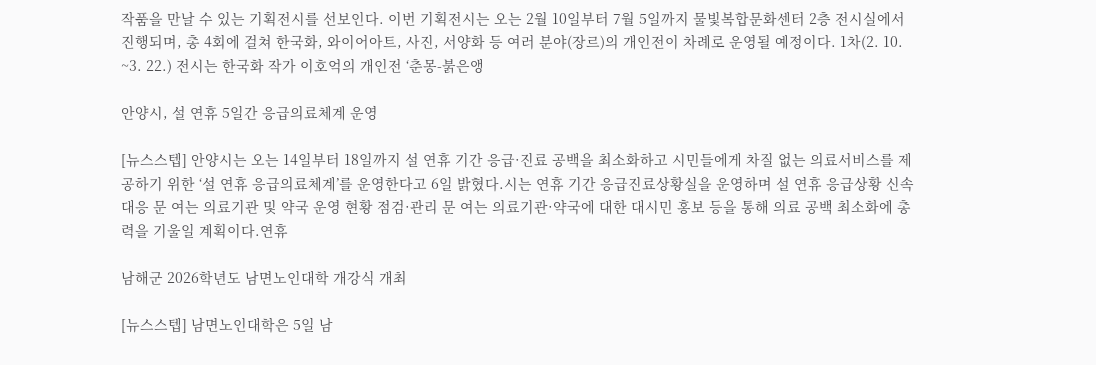작품을 만날 수 있는 기획전시를 선보인다. 이번 기획전시는 오는 2월 10일부터 7월 5일까지 물빛복합문화센터 2층 전시실에서 진행되며, 총 4회에 걸쳐 한국화, 와이어아트, 사진, 서양화 등 여러 분야(장르)의 개인전이 차례로 운영될 예정이다. 1차(2. 10. ~3. 22.) 전시는 한국화 작가 이호억의 개인전 ‘춘몽-붉은앵

안양시, 설 연휴 5일간 응급의료체계 운영

[뉴스스텝] 안양시는 오는 14일부터 18일까지 설 연휴 기간 응급·진료 공백을 최소화하고 시민들에게 차질 없는 의료서비스를 제공하기 위한 ‘설 연휴 응급의료체계’를 운영한다고 6일 밝혔다.시는 연휴 기간 응급진료상황실을 운영하며 설 연휴 응급상황 신속 대응 문 여는 의료기관 및 약국 운영 현황 점검·관리 문 여는 의료기관·약국에 대한 대시민 홍보 등을 통해 의료 공백 최소화에 총력을 기울일 계획이다.연휴

남해군 2026학년도 남면노인대학 개강식 개최

[뉴스스텝] 남면노인대학은 5일 남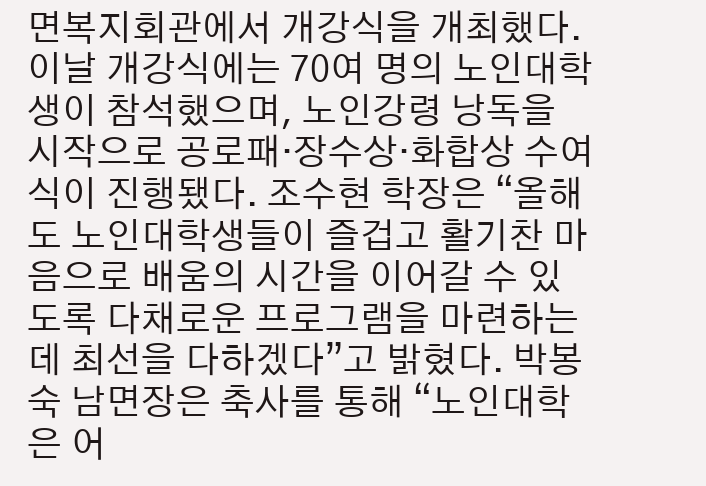면복지회관에서 개강식을 개최했다. 이날 개강식에는 70여 명의 노인대학생이 참석했으며, 노인강령 낭독을 시작으로 공로패·장수상·화합상 수여식이 진행됐다. 조수현 학장은 “올해도 노인대학생들이 즐겁고 활기찬 마음으로 배움의 시간을 이어갈 수 있도록 다채로운 프로그램을 마련하는 데 최선을 다하겠다”고 밝혔다. 박봉숙 남면장은 축사를 통해 “노인대학은 어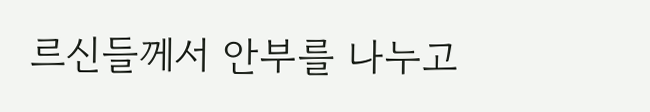르신들께서 안부를 나누고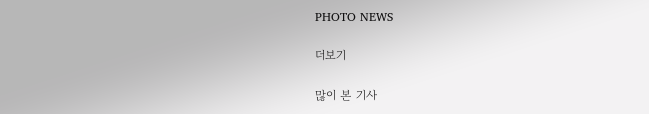PHOTO NEWS

더보기

많이 본 기사